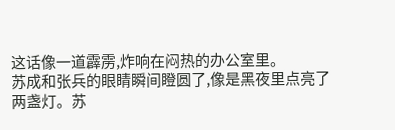这话像一道霹雳,炸响在闷热的办公室里。
苏成和张兵的眼睛瞬间瞪圆了,像是黑夜里点亮了两盏灯。苏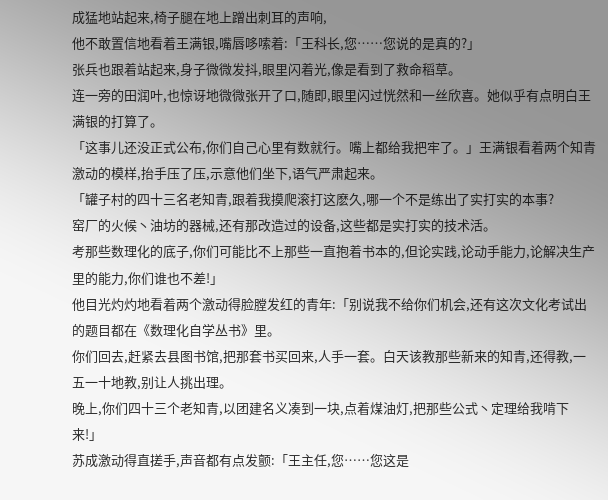成猛地站起来,椅子腿在地上蹭出刺耳的声响,
他不敢置信地看着王满银,嘴唇哆嗦着:「王科长,您……您说的是真的?」
张兵也跟着站起来,身子微微发抖,眼里闪着光,像是看到了救命稻草。
连一旁的田润叶,也惊讶地微微张开了口,随即,眼里闪过恍然和一丝欣喜。她似乎有点明白王满银的打算了。
「这事儿还没正式公布,你们自己心里有数就行。嘴上都给我把牢了。」王满银看着两个知青激动的模样,抬手压了压,示意他们坐下,语气严肃起来。
「罐子村的四十三名老知青,跟着我摸爬滚打这麽久,哪一个不是练出了实打实的本事?
窑厂的火候丶油坊的器械,还有那改造过的设备,这些都是实打实的技术活。
考那些数理化的底子,你们可能比不上那些一直抱着书本的,但论实践,论动手能力,论解决生产里的能力,你们谁也不差!」
他目光灼灼地看着两个激动得脸膛发红的青年:「别说我不给你们机会,还有这次文化考试出的题目都在《数理化自学丛书》里。
你们回去,赶紧去县图书馆,把那套书买回来,人手一套。白天该教那些新来的知青,还得教,一五一十地教,别让人挑出理。
晚上,你们四十三个老知青,以团建名义凑到一块,点着煤油灯,把那些公式丶定理给我啃下来!」
苏成激动得直搓手,声音都有点发颤:「王主任,您……您这是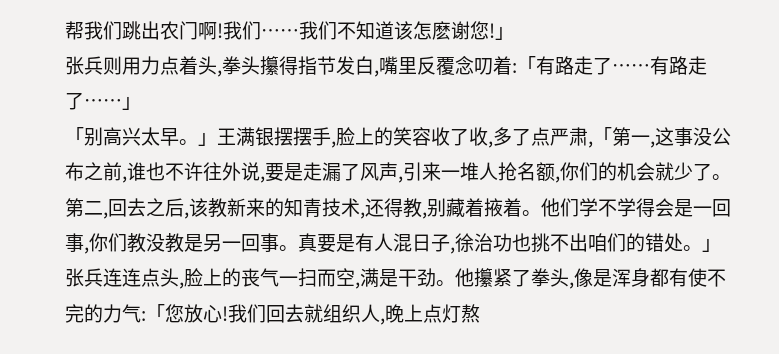帮我们跳出农门啊!我们……我们不知道该怎麽谢您!」
张兵则用力点着头,拳头攥得指节发白,嘴里反覆念叨着:「有路走了……有路走了……」
「别高兴太早。」王满银摆摆手,脸上的笑容收了收,多了点严肃,「第一,这事没公布之前,谁也不许往外说,要是走漏了风声,引来一堆人抢名额,你们的机会就少了。第二,回去之后,该教新来的知青技术,还得教,别藏着掖着。他们学不学得会是一回事,你们教没教是另一回事。真要是有人混日子,徐治功也挑不出咱们的错处。」
张兵连连点头,脸上的丧气一扫而空,满是干劲。他攥紧了拳头,像是浑身都有使不完的力气:「您放心!我们回去就组织人,晚上点灯熬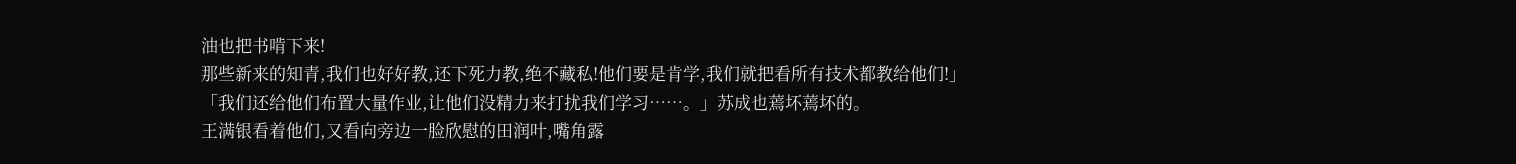油也把书啃下来!
那些新来的知青,我们也好好教,还下死力教,绝不藏私!他们要是肯学,我们就把看所有技术都教给他们!」
「我们还给他们布置大量作业,让他们没精力来打扰我们学习……。」苏成也蔫坏蔫坏的。
王满银看着他们,又看向旁边一脸欣慰的田润叶,嘴角露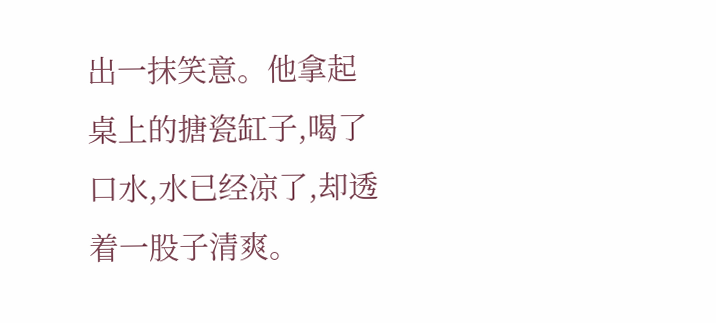出一抹笑意。他拿起桌上的搪瓷缸子,喝了口水,水已经凉了,却透着一股子清爽。